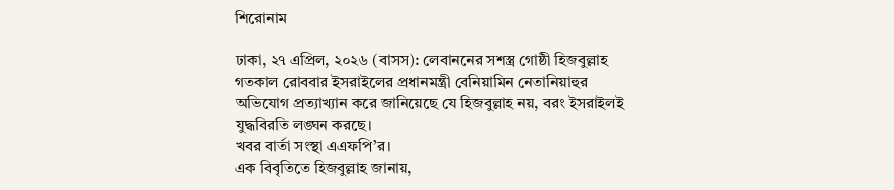শিরোনাম

ঢাকা, ২৭ এপ্রিল, ২০২৬ (বাসস): লেবাননের সশস্ত্র গোষ্ঠী হিজবুল্লাহ গতকাল রোববার ইসরাইলের প্রধানমন্ত্রী বেনিয়ামিন নেতানিয়াহুর অভিযোগ প্রত্যাখ্যান করে জানিয়েছে যে হিজবুল্লাহ নয়, বরং ইসরাইলই যুদ্ধবিরতি লঙ্ঘন করছে।
খবর বার্তা সংস্থা এএফপি’র।
এক বিবৃতিতে হিজবুল্লাহ জানায়,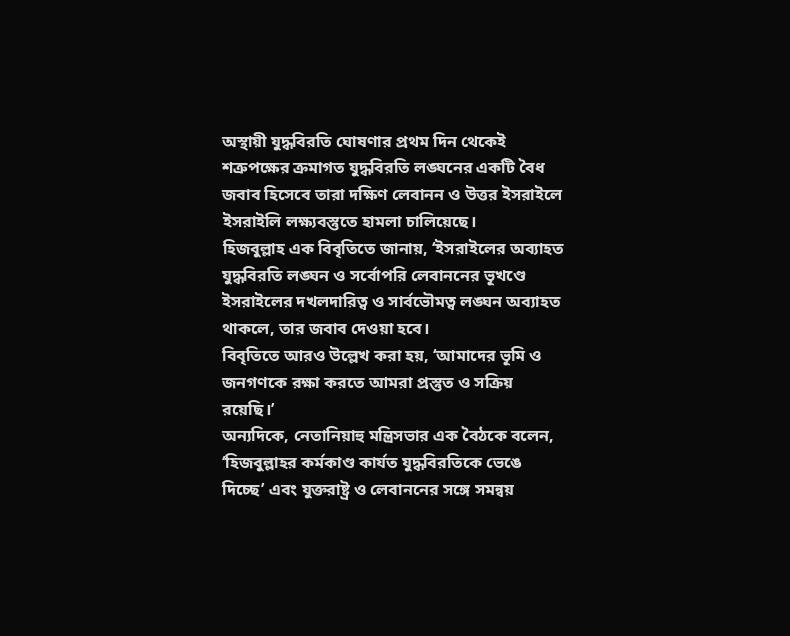অস্থায়ী যুদ্ধবিরতি ঘোষণার প্রথম দিন থেকেই শত্রুপক্ষের ক্রমাগত যুদ্ধবিরতি লঙ্ঘনের একটি বৈধ জবাব হিসেবে তারা দক্ষিণ লেবানন ও উত্তর ইসরাইলে ইসরাইলি লক্ষ্যবস্তুতে হামলা চালিয়েছে।
হিজবুল্লাহ এক বিবৃতিতে জানায়, ‘ইসরাইলের অব্যাহত যুদ্ধবিরতি লঙ্ঘন ও সর্বোপরি লেবাননের ভূখণ্ডে ইসরাইলের দখলদারিত্ব ও সার্বভৌমত্ব লঙ্ঘন অব্যাহত থাকলে, তার জবাব দেওয়া হবে।
বিবৃতিতে আরও উল্লেখ করা হয়, ‘আমাদের ভূমি ও জনগণকে রক্ষা করতে আমরা প্রস্তুত ও সক্রিয় রয়েছি।’
অন্যদিকে, নেতানিয়াহু মন্ত্রিসভার এক বৈঠকে বলেন, ‘হিজবুল্লাহর কর্মকাণ্ড কার্যত যুদ্ধবিরতিকে ভেঙে দিচ্ছে’ এবং যুক্তরাষ্ট্র ও লেবাননের সঙ্গে সমন্বয়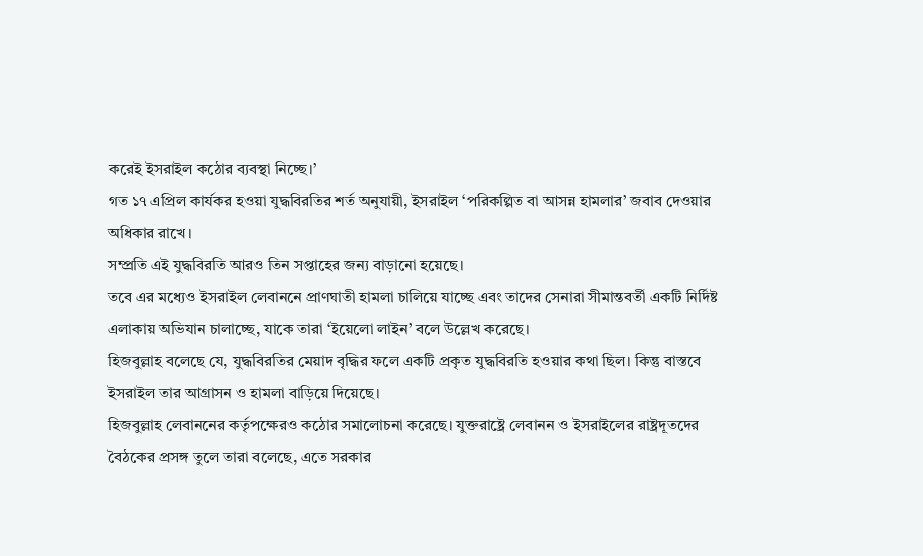করেই ইসরাইল কঠোর ব্যবস্থা নিচ্ছে।’
গত ১৭ এপ্রিল কার্যকর হওয়া যুদ্ধবিরতির শর্ত অনুযায়ী, ইসরাইল ‘পরিকল্পিত বা আসন্ন হামলার’ জবাব দেওয়ার অধিকার রাখে।
সম্প্রতি এই যুদ্ধবিরতি আরও তিন সপ্তাহের জন্য বাড়ানো হয়েছে।
তবে এর মধ্যেও ইসরাইল লেবাননে প্রাণঘাতী হামলা চালিয়ে যাচ্ছে এবং তাদের সেনারা সীমান্তবর্তী একটি নির্দিষ্ট এলাকায় অভিযান চালাচ্ছে, যাকে তারা ‘ইয়েলো লাইন’ বলে উল্লেখ করেছে।
হিজবুল্লাহ বলেছে যে, যুদ্ধবিরতির মেয়াদ বৃদ্ধির ফলে একটি প্রকৃত যুদ্ধবিরতি হওয়ার কথা ছিল। কিন্তু বাস্তবে ইসরাইল তার আগ্রাসন ও হামলা বাড়িয়ে দিয়েছে।
হিজবুল্লাহ লেবাননের কর্তৃপক্ষেরও কঠোর সমালোচনা করেছে। যুক্তরাষ্ট্রে লেবানন ও ইসরাইলের রাষ্ট্রদূতদের বৈঠকের প্রসঙ্গ তুলে তারা বলেছে, এতে সরকার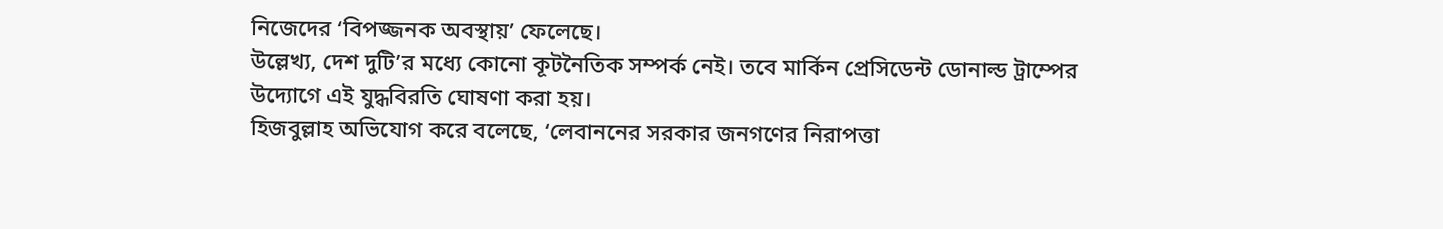নিজেদের ‘বিপজ্জনক অবস্থায়’ ফেলেছে।
উল্লেখ্য, দেশ দুটি’র মধ্যে কোনো কূটনৈতিক সম্পর্ক নেই। তবে মার্কিন প্রেসিডেন্ট ডোনাল্ড ট্রাম্পের উদ্যোগে এই যুদ্ধবিরতি ঘোষণা করা হয়।
হিজবুল্লাহ অভিযোগ করে বলেছে, ‘লেবাননের সরকার জনগণের নিরাপত্তা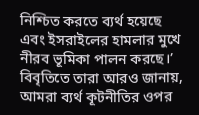নিশ্চিত করতে ব্যর্থ হয়েছে এবং ইসরাইলের হামলার মুখে নীরব ভূমিকা পালন করছে।’
বিবৃতিতে তারা আরও জানায়, আমরা ব্যর্থ কূটনীতির ওপর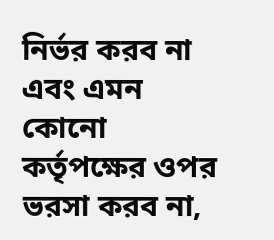নির্ভর করব না এবং এমন কোনো কর্তৃপক্ষের ওপর ভরসা করব না,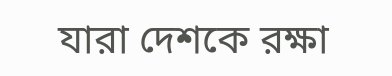যারা দেশকে রক্ষা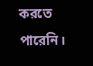করতে পারেনি।